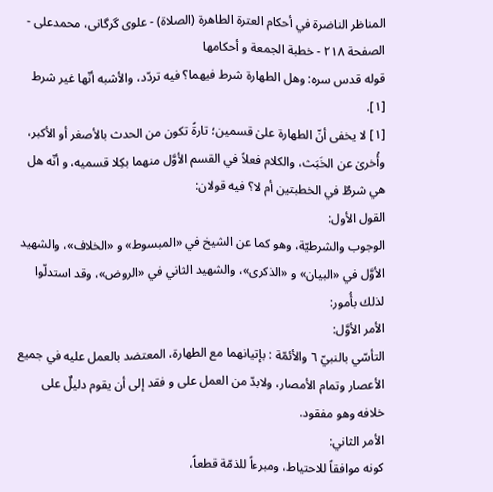المناظر الناضرة في أحکام العترة الطاهرة (الصلاة) - علوی گرگانی، محمدعلی - الصفحة ٢١٨ - خطبة الجمعة و أحكامها
قوله قدس سره: وهل الطهارة شرط فيهما؟ فيه تردّد، والأشبه أنّها غير شرط [١].
[١] لا يخفى أنّ الطهارة علىٰ قسمين؛ تارةً تكون من الحدث بالأصغر أو الأكبر، وأُخرىٰ عن الخَبَث، والكلام فعلاً في القسم الأوَّل منهما بكِلا قسميه، و أنّه هل هي شرطٌ في الخطبتين أم لا؟ فيه قولان:
القول الأول:
الوجوب والشرطيّة، وهو كما عن الشيخ في «المبسوط» و «الخلاف»، والشهيد الأوَّل في «البيان» و «الذكرى»، والشهيد الثاني في «الروض»، وقد استدلّوا لذلك بأُمور:
الأمر الأوَّل:
التأسّي بالنبيّ ٦ والأئمّة : بإتيانهما مع الطهارة، المعتضد بالعمل عليه في جميع الأعصار وتمام الأمصار، ولابدّ من العمل على و فقد إلى أن يقوم دليلٌ على خلافه وهو مفقود.
الأمر الثاني:
كونه موافقاً للاحتياط، ومبرءاً للذمّة قطعاً،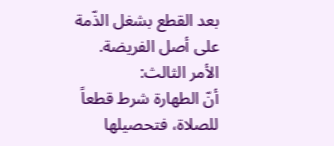بعد القطع بشغل الذّمة على أصل الفريضة.
الأمر الثالث:
أنّ الطهارة شرط قطعاً للصلاة، فتحصيلها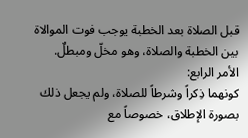قبل الصلاة بعد الخطبة يوجب فوت الموالاة بين الخطبة والصلاة، وهو مخلّ ومبطلٌ.
الأمر الرابع:
كونهما ذِكراً وشرطاً للصلاة، ولم يجعل ذلك بصورة الإطلاق، خصوصاً مع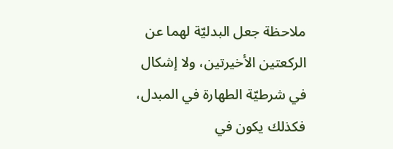ملاحظة جعل البدليّة لهما عن الركعتين الأخيرتين، ولا إشكال في شرطيّة الطهارة في المبدل، فكذلك يكون في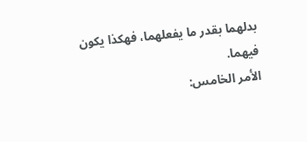بدلهما بقدر ما يفعلهما، فهكذا يكون فيهما.
الأمر الخامس: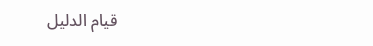قيام الدليل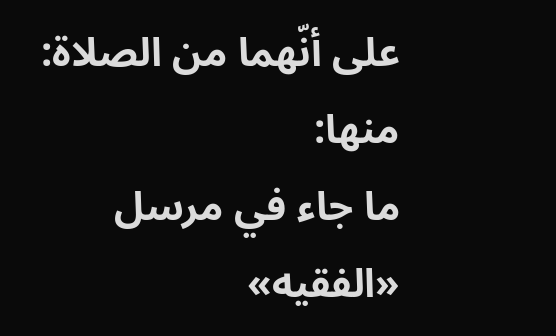على أنّهما من الصلاة:
منها:
ما جاء في مرسل «الفقيه»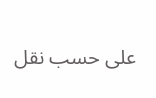على حسب نقل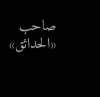صاحب «الحدائق»